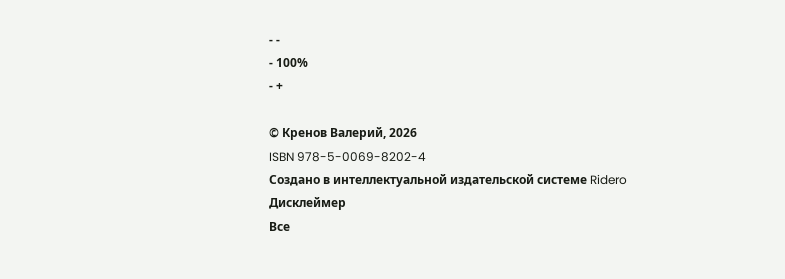- -
- 100%
- +

© Кренов Валерий, 2026
ISBN 978-5-0069-8202-4
Создано в интеллектуальной издательской системе Ridero
Дисклеймер
Все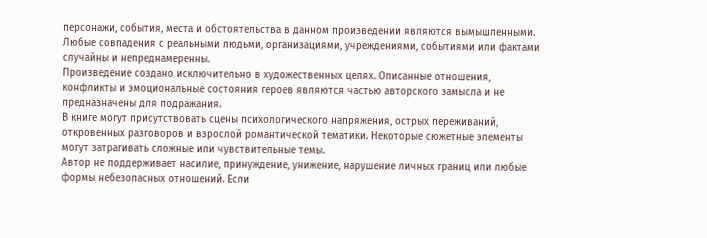персонажи, события, места и обстоятельства в данном произведении являются вымышленными. Любые совпадения с реальными людьми, организациями, учреждениями, событиями или фактами случайны и непреднамеренны.
Произведение создано исключительно в художественных целях. Описанные отношения, конфликты и эмоциональные состояния героев являются частью авторского замысла и не предназначены для подражания.
В книге могут присутствовать сцены психологического напряжения, острых переживаний, откровенных разговоров и взрослой романтической тематики. Некоторые сюжетные элементы могут затрагивать сложные или чувствительные темы.
Автор не поддерживает насилие, принуждение, унижение, нарушение личных границ или любые формы небезопасных отношений. Если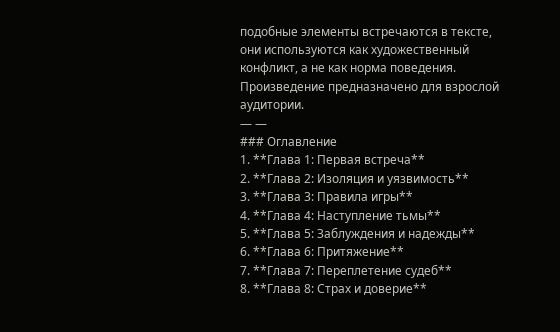подобные элементы встречаются в тексте, они используются как художественный конфликт, а не как норма поведения.
Произведение предназначено для взрослой аудитории.
— —
### Оглавление
1. **Глава 1: Первая встреча**
2. **Глава 2: Изоляция и уязвимость**
3. **Глава 3: Правила игры**
4. **Глава 4: Наступление тьмы**
5. **Глава 5: Заблуждения и надежды**
6. **Глава 6: Притяжение**
7. **Глава 7: Переплетение судеб**
8. **Глава 8: Страх и доверие**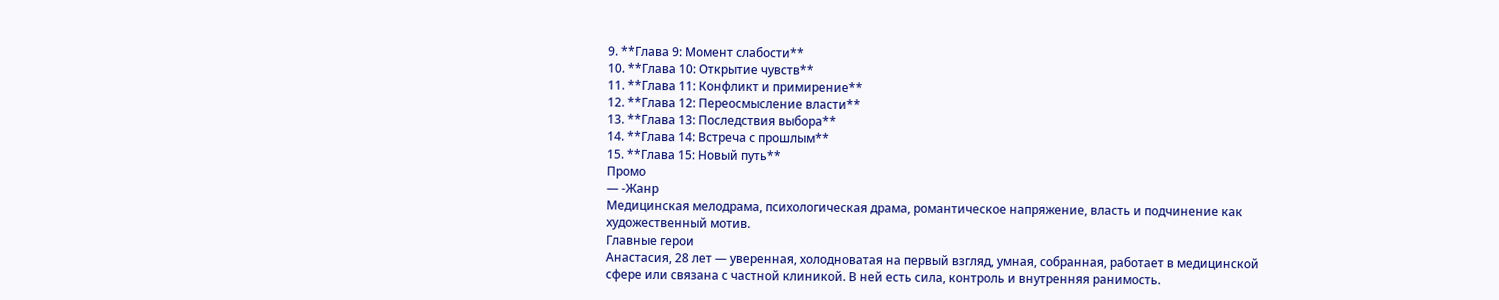9. **Глава 9: Момент слабости**
10. **Глава 10: Открытие чувств**
11. **Глава 11: Конфликт и примирение**
12. **Глава 12: Переосмысление власти**
13. **Глава 13: Последствия выбора**
14. **Глава 14: Встреча с прошлым**
15. **Глава 15: Новый путь**
Промо
— -Жанр
Медицинская мелодрама, психологическая драма, романтическое напряжение, власть и подчинение как художественный мотив.
Главные герои
Анастасия, 28 лет — уверенная, холодноватая на первый взгляд, умная, собранная, работает в медицинской сфере или связана с частной клиникой. В ней есть сила, контроль и внутренняя ранимость.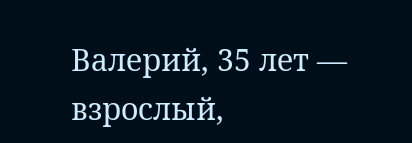Валерий, 35 лет — взрослый,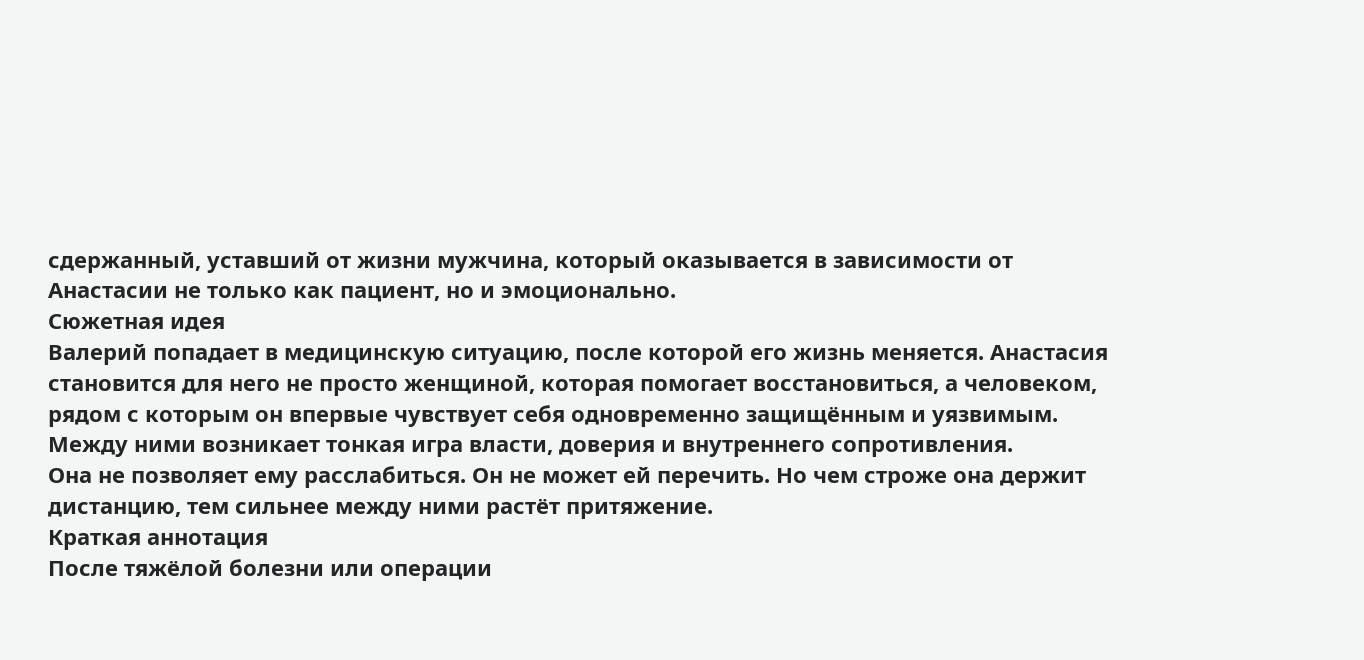сдержанный, уставший от жизни мужчина, который оказывается в зависимости от Анастасии не только как пациент, но и эмоционально.
Сюжетная идея
Валерий попадает в медицинскую ситуацию, после которой его жизнь меняется. Анастасия становится для него не просто женщиной, которая помогает восстановиться, а человеком, рядом с которым он впервые чувствует себя одновременно защищённым и уязвимым. Между ними возникает тонкая игра власти, доверия и внутреннего сопротивления.
Она не позволяет ему расслабиться. Он не может ей перечить. Но чем строже она держит дистанцию, тем сильнее между ними растёт притяжение.
Краткая аннотация
После тяжёлой болезни или операции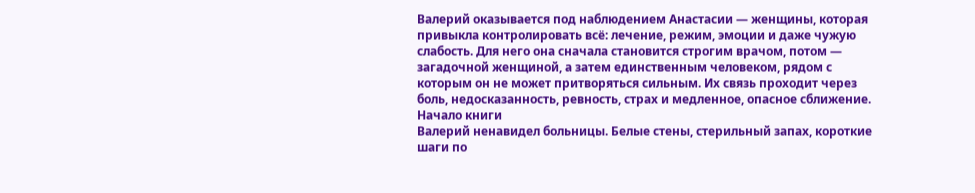Валерий оказывается под наблюдением Анастасии — женщины, которая привыкла контролировать всё: лечение, режим, эмоции и даже чужую слабость. Для него она сначала становится строгим врачом, потом — загадочной женщиной, а затем единственным человеком, рядом с которым он не может притворяться сильным. Их связь проходит через боль, недосказанность, ревность, страх и медленное, опасное сближение.
Начало книги
Валерий ненавидел больницы. Белые стены, стерильный запах, короткие шаги по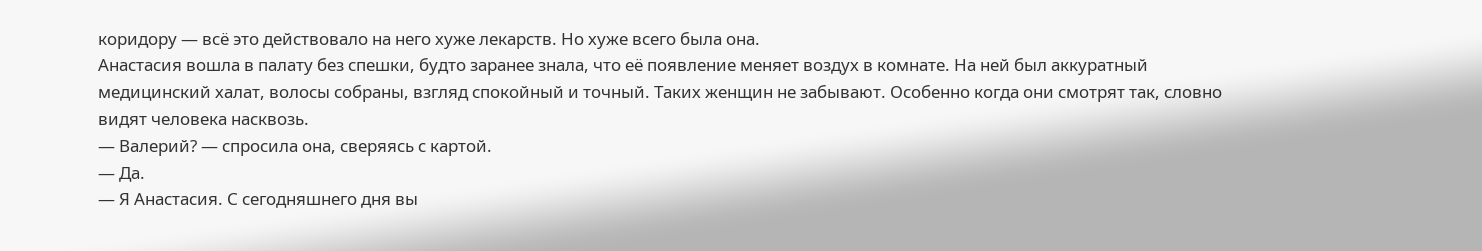коридору — всё это действовало на него хуже лекарств. Но хуже всего была она.
Анастасия вошла в палату без спешки, будто заранее знала, что её появление меняет воздух в комнате. На ней был аккуратный медицинский халат, волосы собраны, взгляд спокойный и точный. Таких женщин не забывают. Особенно когда они смотрят так, словно видят человека насквозь.
— Валерий? — спросила она, сверяясь с картой.
— Да.
— Я Анастасия. С сегодняшнего дня вы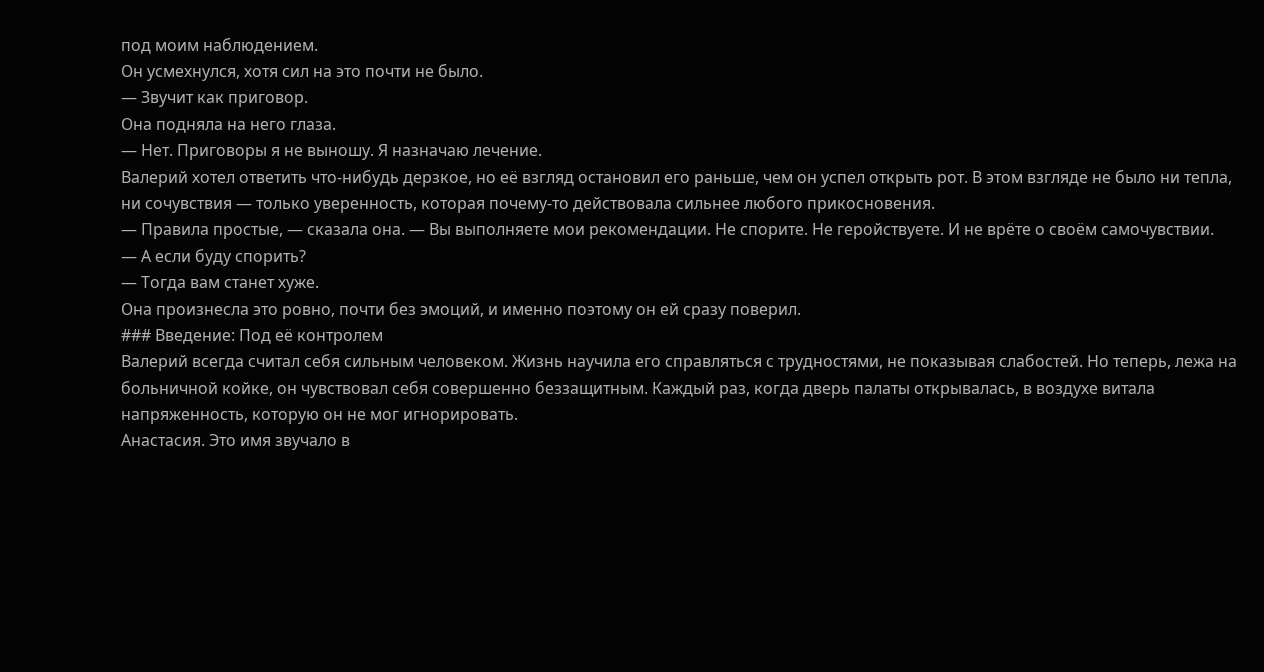под моим наблюдением.
Он усмехнулся, хотя сил на это почти не было.
— Звучит как приговор.
Она подняла на него глаза.
— Нет. Приговоры я не выношу. Я назначаю лечение.
Валерий хотел ответить что-нибудь дерзкое, но её взгляд остановил его раньше, чем он успел открыть рот. В этом взгляде не было ни тепла, ни сочувствия — только уверенность, которая почему-то действовала сильнее любого прикосновения.
— Правила простые, — сказала она. — Вы выполняете мои рекомендации. Не спорите. Не геройствуете. И не врёте о своём самочувствии.
— А если буду спорить?
— Тогда вам станет хуже.
Она произнесла это ровно, почти без эмоций, и именно поэтому он ей сразу поверил.
### Введение: Под её контролем
Валерий всегда считал себя сильным человеком. Жизнь научила его справляться с трудностями, не показывая слабостей. Но теперь, лежа на больничной койке, он чувствовал себя совершенно беззащитным. Каждый раз, когда дверь палаты открывалась, в воздухе витала напряженность, которую он не мог игнорировать.
Анастасия. Это имя звучало в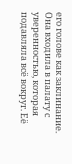его голове как заклинание. Она входила в палату с уверенностью, которая подавляла всё вокруг. Её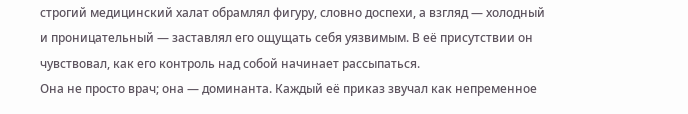строгий медицинский халат обрамлял фигуру, словно доспехи, а взгляд — холодный и проницательный — заставлял его ощущать себя уязвимым. В её присутствии он чувствовал, как его контроль над собой начинает рассыпаться.
Она не просто врач; она — доминанта. Каждый её приказ звучал как непременное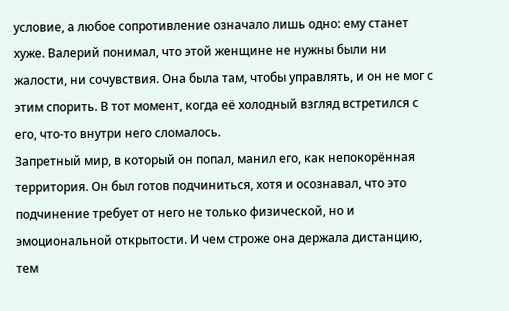условие, а любое сопротивление означало лишь одно: ему станет хуже. Валерий понимал, что этой женщине не нужны были ни жалости, ни сочувствия. Она была там, чтобы управлять, и он не мог с этим спорить. В тот момент, когда её холодный взгляд встретился с его, что-то внутри него сломалось.
Запретный мир, в который он попал, манил его, как непокорённая территория. Он был готов подчиниться, хотя и осознавал, что это подчинение требует от него не только физической, но и эмоциональной открытости. И чем строже она держала дистанцию, тем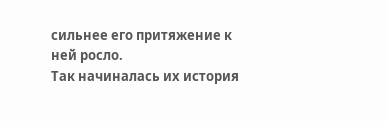сильнее его притяжение к ней росло.
Так начиналась их история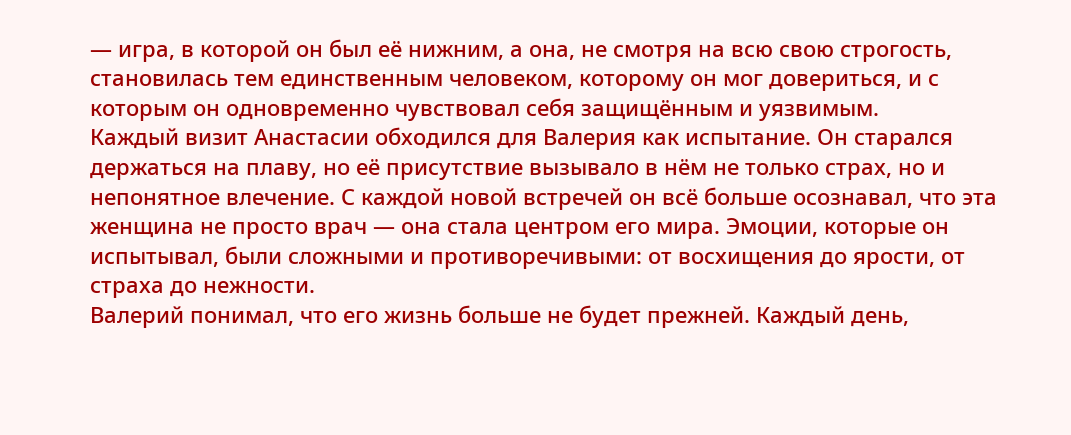— игра, в которой он был её нижним, а она, не смотря на всю свою строгость, становилась тем единственным человеком, которому он мог довериться, и с которым он одновременно чувствовал себя защищённым и уязвимым.
Каждый визит Анастасии обходился для Валерия как испытание. Он старался держаться на плаву, но её присутствие вызывало в нём не только страх, но и непонятное влечение. С каждой новой встречей он всё больше осознавал, что эта женщина не просто врач — она стала центром его мира. Эмоции, которые он испытывал, были сложными и противоречивыми: от восхищения до ярости, от страха до нежности.
Валерий понимал, что его жизнь больше не будет прежней. Каждый день,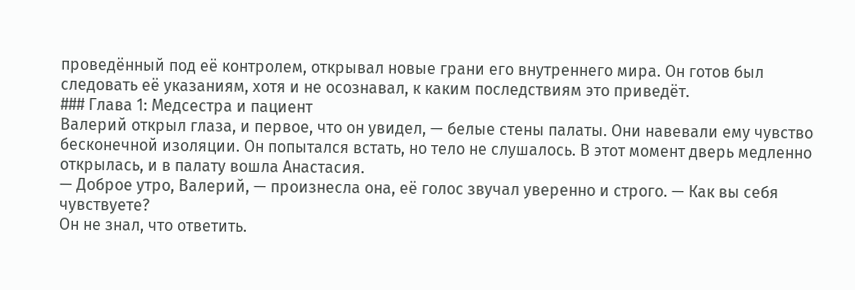проведённый под её контролем, открывал новые грани его внутреннего мира. Он готов был следовать её указаниям, хотя и не осознавал, к каким последствиям это приведёт.
### Глава 1: Медсестра и пациент
Валерий открыл глаза, и первое, что он увидел, — белые стены палаты. Они навевали ему чувство бесконечной изоляции. Он попытался встать, но тело не слушалось. В этот момент дверь медленно открылась, и в палату вошла Анастасия.
— Доброе утро, Валерий, — произнесла она, её голос звучал уверенно и строго. — Как вы себя чувствуете?
Он не знал, что ответить.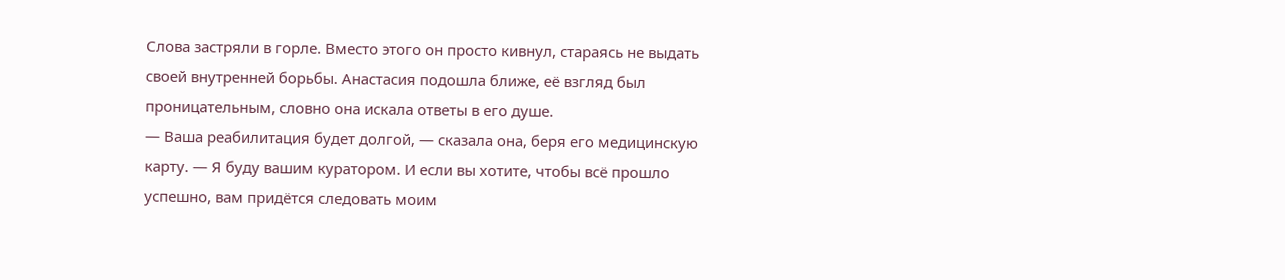Слова застряли в горле. Вместо этого он просто кивнул, стараясь не выдать своей внутренней борьбы. Анастасия подошла ближе, её взгляд был проницательным, словно она искала ответы в его душе.
— Ваша реабилитация будет долгой, — сказала она, беря его медицинскую карту. — Я буду вашим куратором. И если вы хотите, чтобы всё прошло успешно, вам придётся следовать моим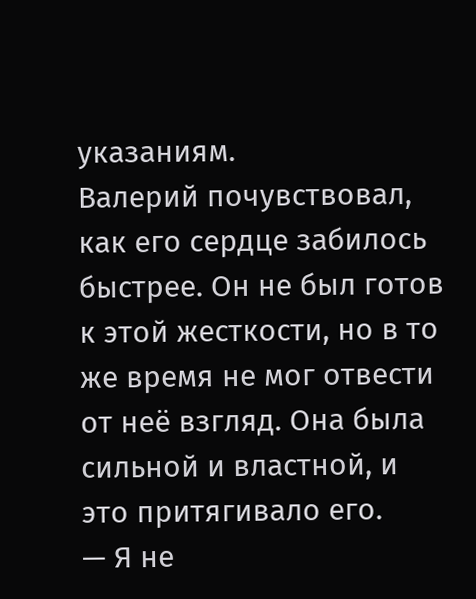указаниям.
Валерий почувствовал, как его сердце забилось быстрее. Он не был готов к этой жесткости, но в то же время не мог отвести от неё взгляд. Она была сильной и властной, и это притягивало его.
— Я не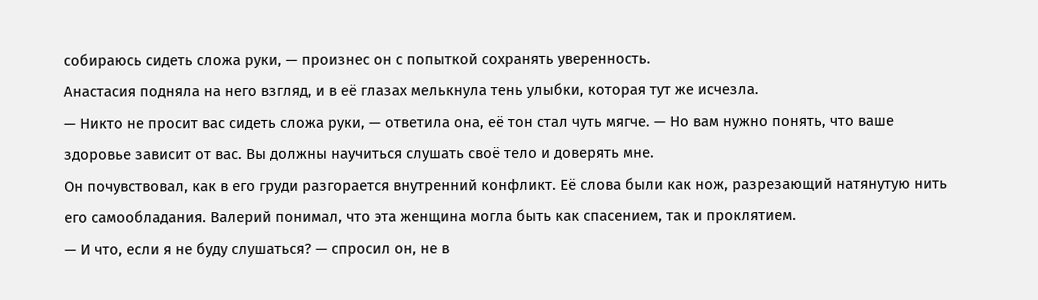собираюсь сидеть сложа руки, — произнес он с попыткой сохранять уверенность.
Анастасия подняла на него взгляд, и в её глазах мелькнула тень улыбки, которая тут же исчезла.
— Никто не просит вас сидеть сложа руки, — ответила она, её тон стал чуть мягче. — Но вам нужно понять, что ваше здоровье зависит от вас. Вы должны научиться слушать своё тело и доверять мне.
Он почувствовал, как в его груди разгорается внутренний конфликт. Её слова были как нож, разрезающий натянутую нить его самообладания. Валерий понимал, что эта женщина могла быть как спасением, так и проклятием.
— И что, если я не буду слушаться? — спросил он, не в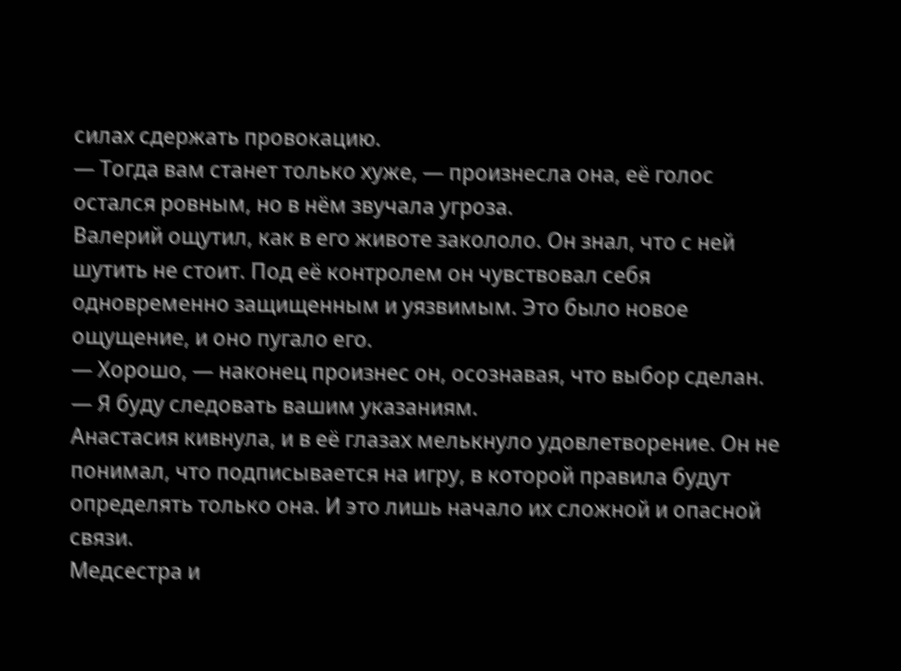силах сдержать провокацию.
— Тогда вам станет только хуже, — произнесла она, её голос остался ровным, но в нём звучала угроза.
Валерий ощутил, как в его животе закололо. Он знал, что с ней шутить не стоит. Под её контролем он чувствовал себя одновременно защищенным и уязвимым. Это было новое ощущение, и оно пугало его.
— Хорошо, — наконец произнес он, осознавая, что выбор сделан. — Я буду следовать вашим указаниям.
Анастасия кивнула, и в её глазах мелькнуло удовлетворение. Он не понимал, что подписывается на игру, в которой правила будут определять только она. И это лишь начало их сложной и опасной связи.
Медсестра и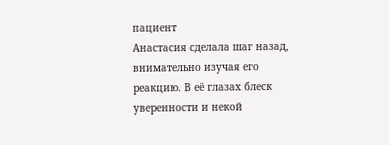пациент
Анастасия сделала шаг назад, внимательно изучая его реакцию. В её глазах блеск уверенности и некой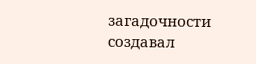загадочности создавал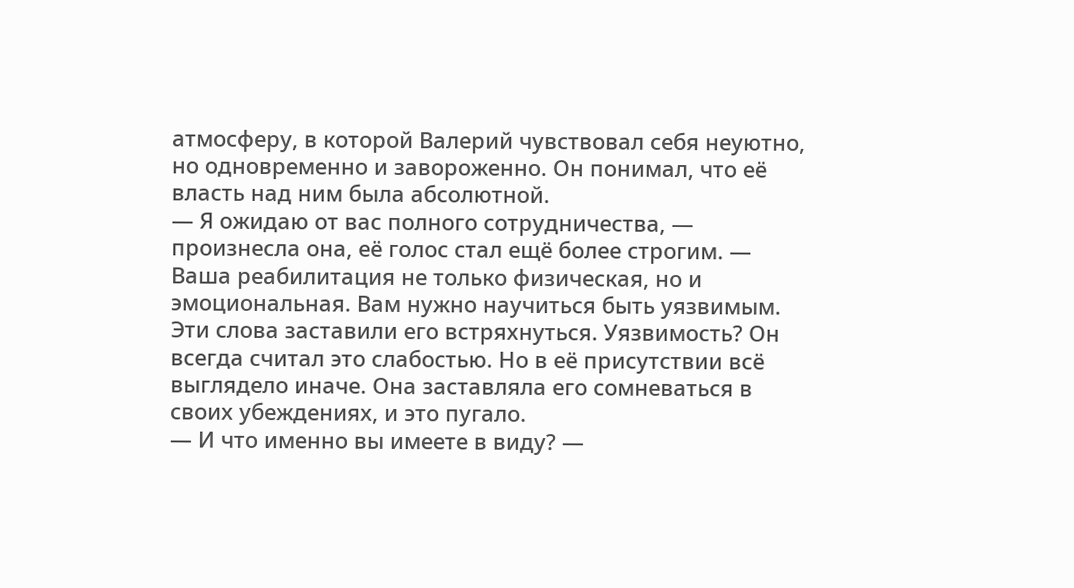атмосферу, в которой Валерий чувствовал себя неуютно, но одновременно и завороженно. Он понимал, что её власть над ним была абсолютной.
— Я ожидаю от вас полного сотрудничества, — произнесла она, её голос стал ещё более строгим. — Ваша реабилитация не только физическая, но и эмоциональная. Вам нужно научиться быть уязвимым.
Эти слова заставили его встряхнуться. Уязвимость? Он всегда считал это слабостью. Но в её присутствии всё выглядело иначе. Она заставляла его сомневаться в своих убеждениях, и это пугало.
— И что именно вы имеете в виду? —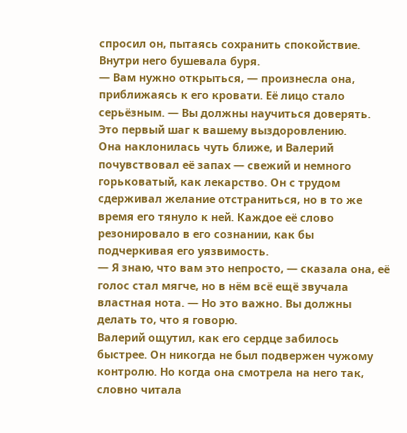спросил он, пытаясь сохранить спокойствие. Внутри него бушевала буря.
— Вам нужно открыться, — произнесла она, приближаясь к его кровати. Её лицо стало серьёзным. — Вы должны научиться доверять. Это первый шаг к вашему выздоровлению.
Она наклонилась чуть ближе, и Валерий почувствовал её запах — свежий и немного горьковатый, как лекарство. Он с трудом сдерживал желание отстраниться, но в то же время его тянуло к ней. Каждое её слово резонировало в его сознании, как бы подчеркивая его уязвимость.
— Я знаю, что вам это непросто, — сказала она, её голос стал мягче, но в нём всё ещё звучала властная нота. — Но это важно. Вы должны делать то, что я говорю.
Валерий ощутил, как его сердце забилось быстрее. Он никогда не был подвержен чужому контролю. Но когда она смотрела на него так, словно читала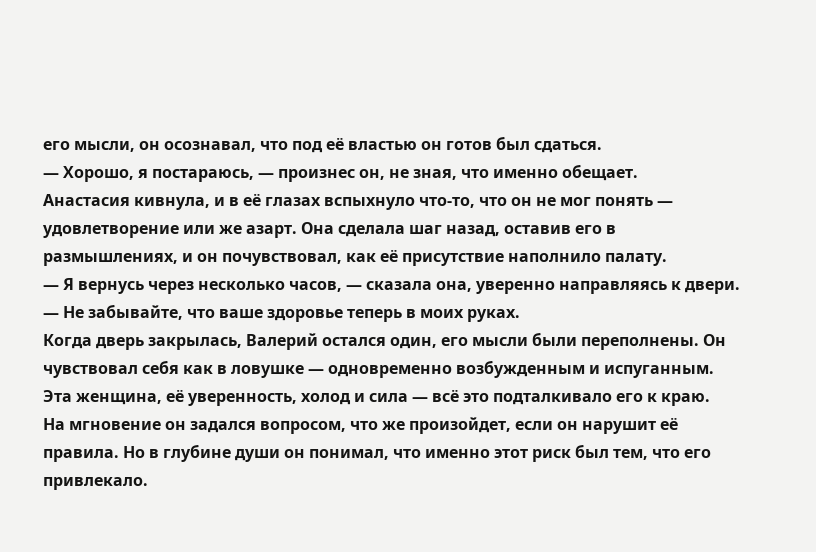его мысли, он осознавал, что под её властью он готов был сдаться.
— Хорошо, я постараюсь, — произнес он, не зная, что именно обещает.
Анастасия кивнула, и в её глазах вспыхнуло что-то, что он не мог понять — удовлетворение или же азарт. Она сделала шаг назад, оставив его в размышлениях, и он почувствовал, как её присутствие наполнило палату.
— Я вернусь через несколько часов, — сказала она, уверенно направляясь к двери. — Не забывайте, что ваше здоровье теперь в моих руках.
Когда дверь закрылась, Валерий остался один, его мысли были переполнены. Он чувствовал себя как в ловушке — одновременно возбужденным и испуганным. Эта женщина, её уверенность, холод и сила — всё это подталкивало его к краю.
На мгновение он задался вопросом, что же произойдет, если он нарушит её правила. Но в глубине души он понимал, что именно этот риск был тем, что его привлекало.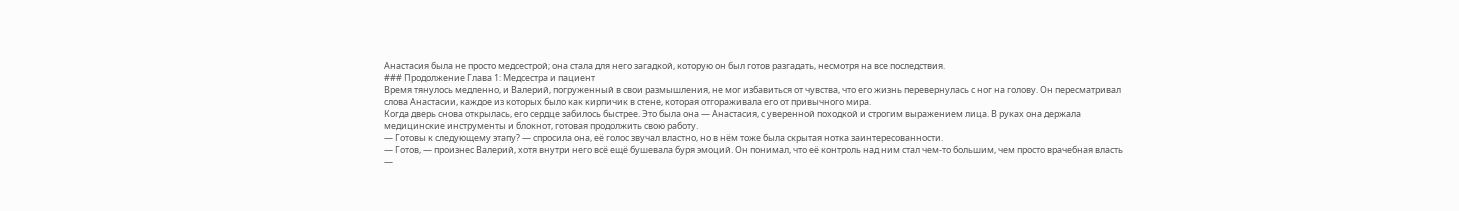Анастасия была не просто медсестрой; она стала для него загадкой, которую он был готов разгадать, несмотря на все последствия.
### Продолжение Глава 1: Медсестра и пациент
Время тянулось медленно, и Валерий, погруженный в свои размышления, не мог избавиться от чувства, что его жизнь перевернулась с ног на голову. Он пересматривал слова Анастасии, каждое из которых было как кирпичик в стене, которая отгораживала его от привычного мира.
Когда дверь снова открылась, его сердце забилось быстрее. Это была она — Анастасия, с уверенной походкой и строгим выражением лица. В руках она держала медицинские инструменты и блокнот, готовая продолжить свою работу.
— Готовы к следующему этапу? — спросила она, её голос звучал властно, но в нём тоже была скрытая нотка заинтересованности.
— Готов, — произнес Валерий, хотя внутри него всё ещё бушевала буря эмоций. Он понимал, что её контроль над ним стал чем-то большим, чем просто врачебная власть —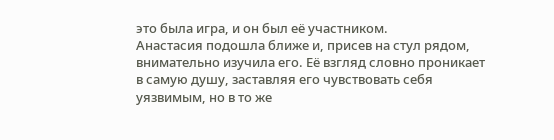это была игра, и он был её участником.
Анастасия подошла ближе и, присев на стул рядом, внимательно изучила его. Её взгляд словно проникает в самую душу, заставляя его чувствовать себя уязвимым, но в то же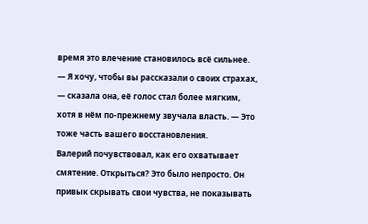время это влечение становилось всё сильнее.
— Я хочу, чтобы вы рассказали о своих страхах, — сказала она, её голос стал более мягким, хотя в нём по-прежнему звучала власть. — Это тоже часть вашего восстановления.
Валерий почувствовал, как его охватывает смятение. Открыться? Это было непросто. Он привык скрывать свои чувства, не показывать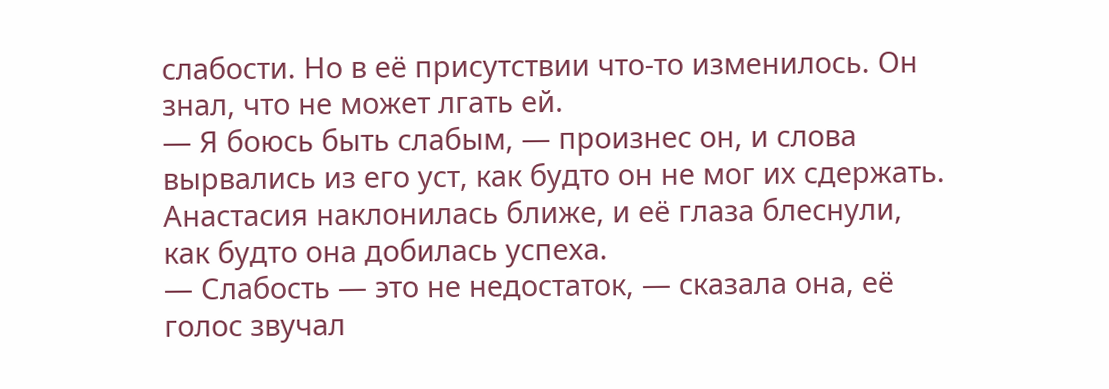слабости. Но в её присутствии что-то изменилось. Он знал, что не может лгать ей.
— Я боюсь быть слабым, — произнес он, и слова вырвались из его уст, как будто он не мог их сдержать.
Анастасия наклонилась ближе, и её глаза блеснули, как будто она добилась успеха.
— Слабость — это не недостаток, — сказала она, её голос звучал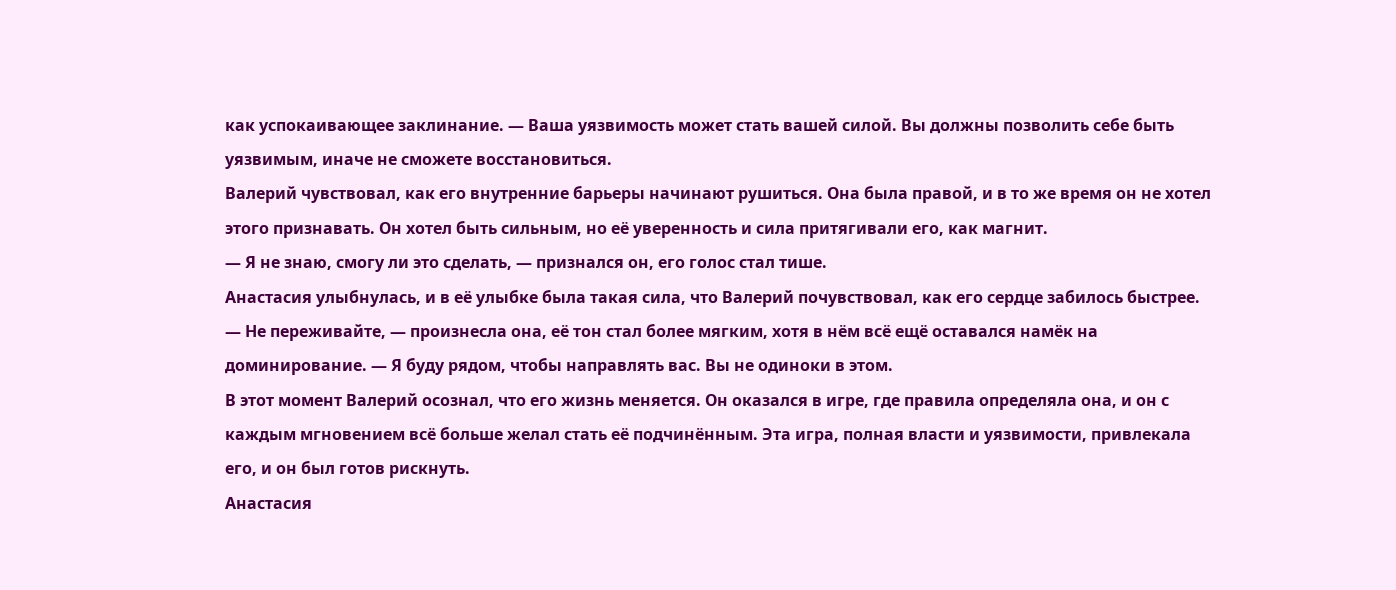как успокаивающее заклинание. — Ваша уязвимость может стать вашей силой. Вы должны позволить себе быть уязвимым, иначе не сможете восстановиться.
Валерий чувствовал, как его внутренние барьеры начинают рушиться. Она была правой, и в то же время он не хотел этого признавать. Он хотел быть сильным, но её уверенность и сила притягивали его, как магнит.
— Я не знаю, смогу ли это сделать, — признался он, его голос стал тише.
Анастасия улыбнулась, и в её улыбке была такая сила, что Валерий почувствовал, как его сердце забилось быстрее.
— Не переживайте, — произнесла она, её тон стал более мягким, хотя в нём всё ещё оставался намёк на доминирование. — Я буду рядом, чтобы направлять вас. Вы не одиноки в этом.
В этот момент Валерий осознал, что его жизнь меняется. Он оказался в игре, где правила определяла она, и он с каждым мгновением всё больше желал стать её подчинённым. Эта игра, полная власти и уязвимости, привлекала его, и он был готов рискнуть.
Анастасия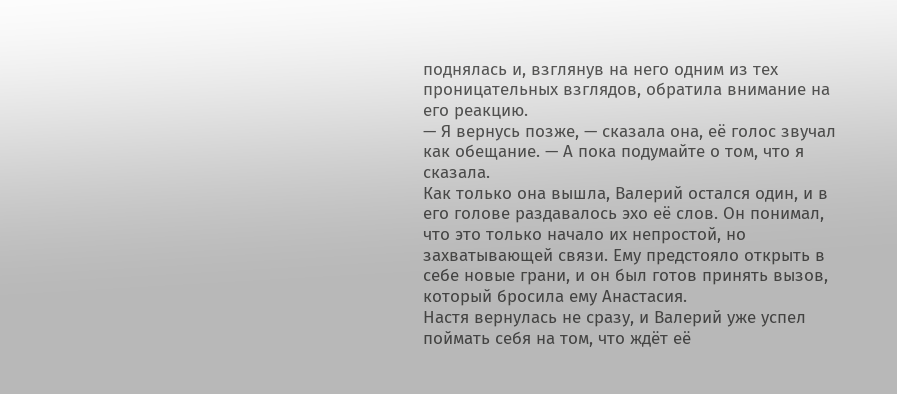поднялась и, взглянув на него одним из тех проницательных взглядов, обратила внимание на его реакцию.
— Я вернусь позже, — сказала она, её голос звучал как обещание. — А пока подумайте о том, что я сказала.
Как только она вышла, Валерий остался один, и в его голове раздавалось эхо её слов. Он понимал, что это только начало их непростой, но захватывающей связи. Ему предстояло открыть в себе новые грани, и он был готов принять вызов, который бросила ему Анастасия.
Настя вернулась не сразу, и Валерий уже успел поймать себя на том, что ждёт её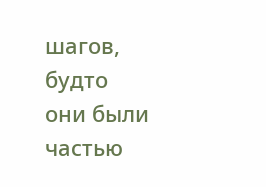шагов, будто они были частью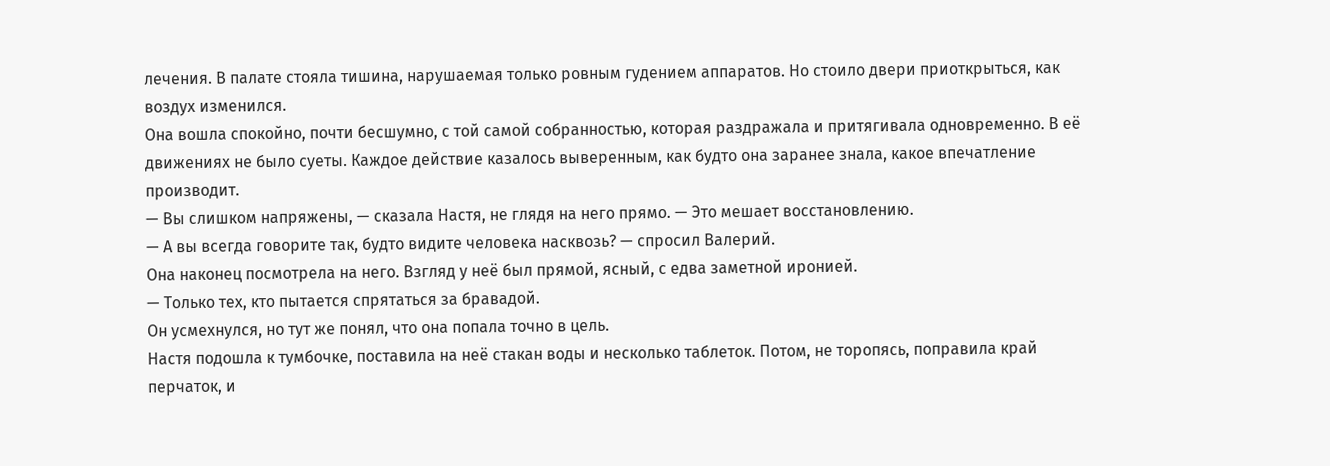лечения. В палате стояла тишина, нарушаемая только ровным гудением аппаратов. Но стоило двери приоткрыться, как воздух изменился.
Она вошла спокойно, почти бесшумно, с той самой собранностью, которая раздражала и притягивала одновременно. В её движениях не было суеты. Каждое действие казалось выверенным, как будто она заранее знала, какое впечатление производит.
— Вы слишком напряжены, — сказала Настя, не глядя на него прямо. — Это мешает восстановлению.
— А вы всегда говорите так, будто видите человека насквозь? — спросил Валерий.
Она наконец посмотрела на него. Взгляд у неё был прямой, ясный, с едва заметной иронией.
— Только тех, кто пытается спрятаться за бравадой.
Он усмехнулся, но тут же понял, что она попала точно в цель.
Настя подошла к тумбочке, поставила на неё стакан воды и несколько таблеток. Потом, не торопясь, поправила край перчаток, и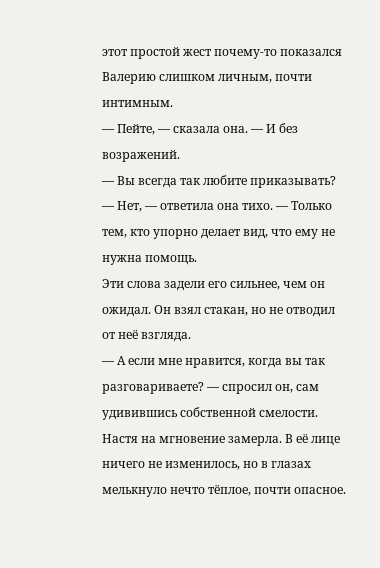этот простой жест почему-то показался Валерию слишком личным, почти интимным.
— Пейте, — сказала она. — И без возражений.
— Вы всегда так любите приказывать?
— Нет, — ответила она тихо. — Только тем, кто упорно делает вид, что ему не нужна помощь.
Эти слова задели его сильнее, чем он ожидал. Он взял стакан, но не отводил от неё взгляда.
— А если мне нравится, когда вы так разговариваете? — спросил он, сам удивившись собственной смелости.
Настя на мгновение замерла. В её лице ничего не изменилось, но в глазах мелькнуло нечто тёплое, почти опасное.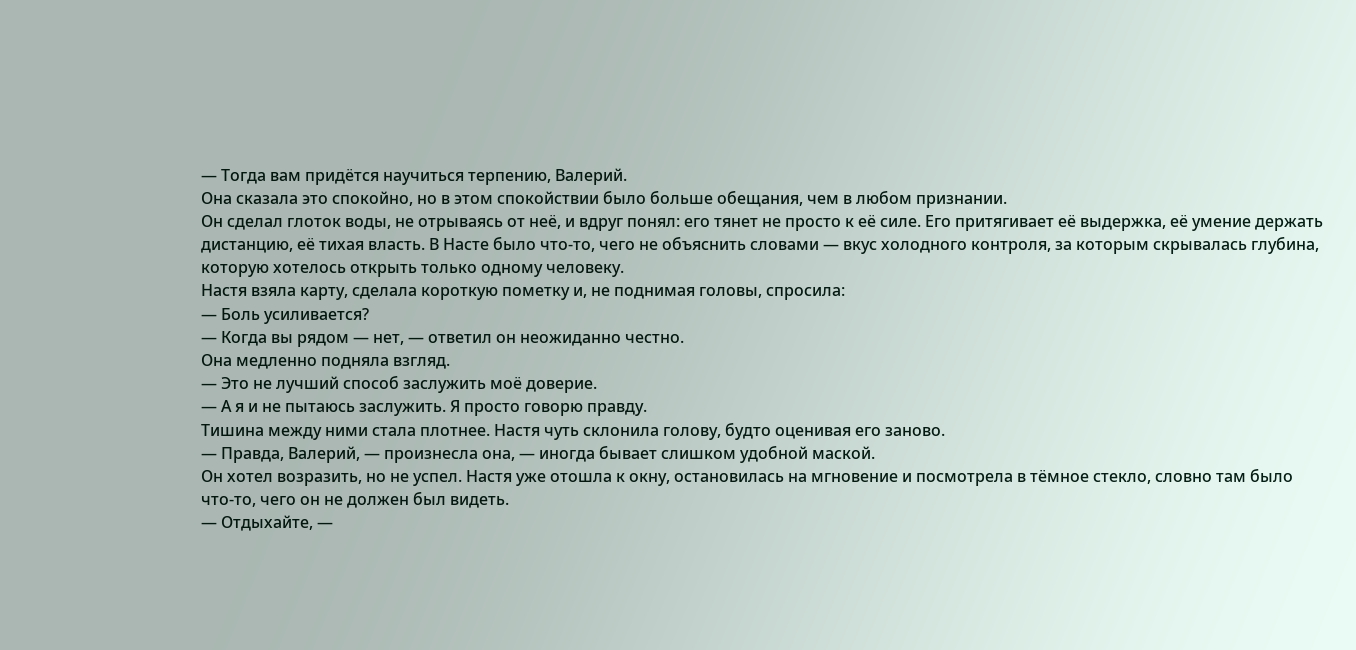— Тогда вам придётся научиться терпению, Валерий.
Она сказала это спокойно, но в этом спокойствии было больше обещания, чем в любом признании.
Он сделал глоток воды, не отрываясь от неё, и вдруг понял: его тянет не просто к её силе. Его притягивает её выдержка, её умение держать дистанцию, её тихая власть. В Насте было что-то, чего не объяснить словами — вкус холодного контроля, за которым скрывалась глубина, которую хотелось открыть только одному человеку.
Настя взяла карту, сделала короткую пометку и, не поднимая головы, спросила:
— Боль усиливается?
— Когда вы рядом — нет, — ответил он неожиданно честно.
Она медленно подняла взгляд.
— Это не лучший способ заслужить моё доверие.
— А я и не пытаюсь заслужить. Я просто говорю правду.
Тишина между ними стала плотнее. Настя чуть склонила голову, будто оценивая его заново.
— Правда, Валерий, — произнесла она, — иногда бывает слишком удобной маской.
Он хотел возразить, но не успел. Настя уже отошла к окну, остановилась на мгновение и посмотрела в тёмное стекло, словно там было что-то, чего он не должен был видеть.
— Отдыхайте, —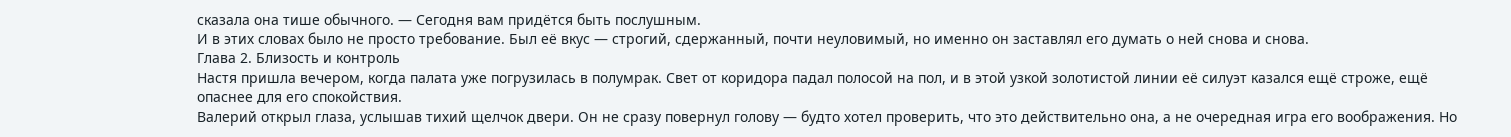сказала она тише обычного. — Сегодня вам придётся быть послушным.
И в этих словах было не просто требование. Был её вкус — строгий, сдержанный, почти неуловимый, но именно он заставлял его думать о ней снова и снова.
Глава 2. Близость и контроль
Настя пришла вечером, когда палата уже погрузилась в полумрак. Свет от коридора падал полосой на пол, и в этой узкой золотистой линии её силуэт казался ещё строже, ещё опаснее для его спокойствия.
Валерий открыл глаза, услышав тихий щелчок двери. Он не сразу повернул голову — будто хотел проверить, что это действительно она, а не очередная игра его воображения. Но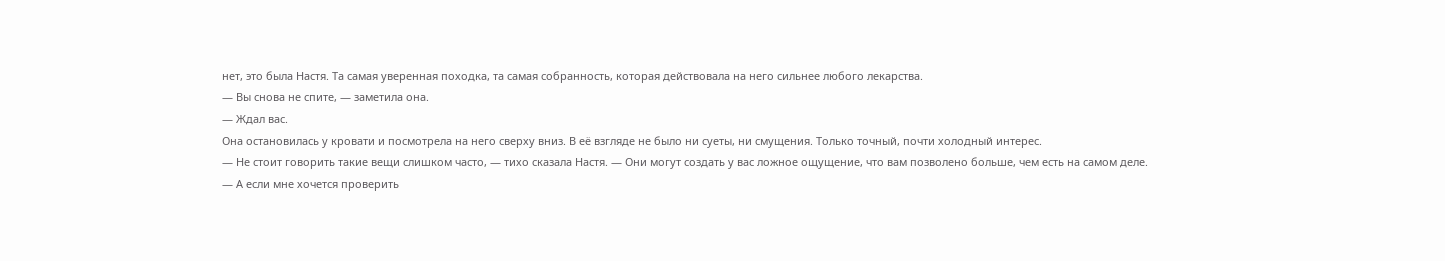нет, это была Настя. Та самая уверенная походка, та самая собранность, которая действовала на него сильнее любого лекарства.
— Вы снова не спите, — заметила она.
— Ждал вас.
Она остановилась у кровати и посмотрела на него сверху вниз. В её взгляде не было ни суеты, ни смущения. Только точный, почти холодный интерес.
— Не стоит говорить такие вещи слишком часто, — тихо сказала Настя. — Они могут создать у вас ложное ощущение, что вам позволено больше, чем есть на самом деле.
— А если мне хочется проверить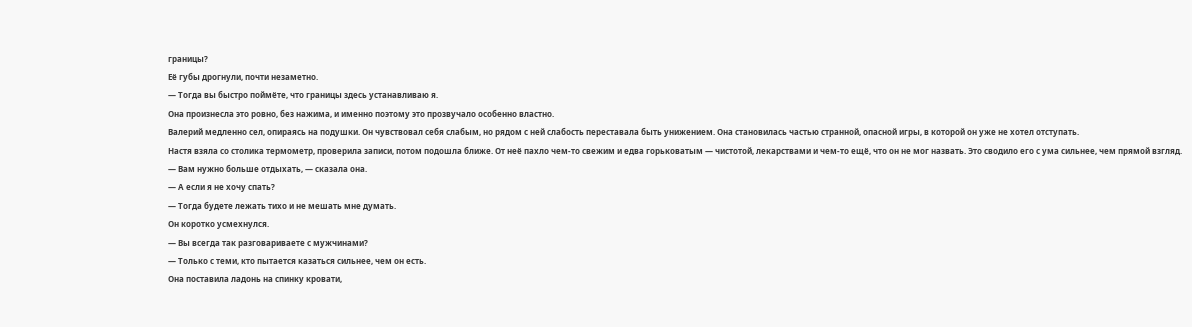границы?
Её губы дрогнули, почти незаметно.
— Тогда вы быстро поймёте, что границы здесь устанавливаю я.
Она произнесла это ровно, без нажима, и именно поэтому это прозвучало особенно властно.
Валерий медленно сел, опираясь на подушки. Он чувствовал себя слабым, но рядом с ней слабость переставала быть унижением. Она становилась частью странной, опасной игры, в которой он уже не хотел отступать.
Настя взяла со столика термометр, проверила записи, потом подошла ближе. От неё пахло чем-то свежим и едва горьковатым — чистотой, лекарствами и чем-то ещё, что он не мог назвать. Это сводило его с ума сильнее, чем прямой взгляд.
— Вам нужно больше отдыхать, — сказала она.
— А если я не хочу спать?
— Тогда будете лежать тихо и не мешать мне думать.
Он коротко усмехнулся.
— Вы всегда так разговариваете с мужчинами?
— Только с теми, кто пытается казаться сильнее, чем он есть.
Она поставила ладонь на спинку кровати,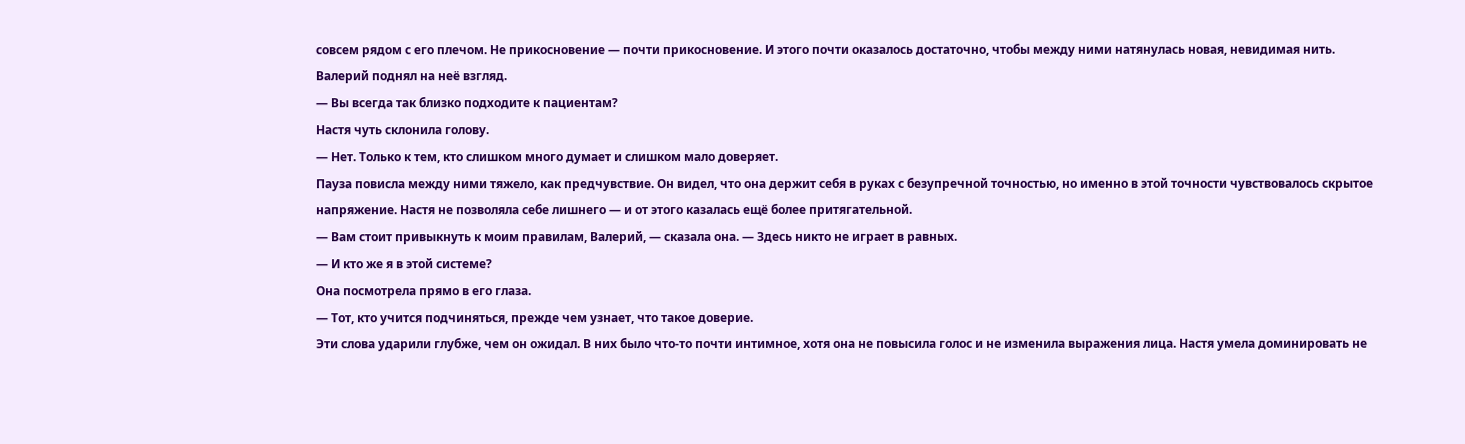совсем рядом с его плечом. Не прикосновение — почти прикосновение. И этого почти оказалось достаточно, чтобы между ними натянулась новая, невидимая нить.
Валерий поднял на неё взгляд.
— Вы всегда так близко подходите к пациентам?
Настя чуть склонила голову.
— Нет. Только к тем, кто слишком много думает и слишком мало доверяет.
Пауза повисла между ними тяжело, как предчувствие. Он видел, что она держит себя в руках с безупречной точностью, но именно в этой точности чувствовалось скрытое напряжение. Настя не позволяла себе лишнего — и от этого казалась ещё более притягательной.
— Вам стоит привыкнуть к моим правилам, Валерий, — сказала она. — Здесь никто не играет в равных.
— И кто же я в этой системе?
Она посмотрела прямо в его глаза.
— Тот, кто учится подчиняться, прежде чем узнает, что такое доверие.
Эти слова ударили глубже, чем он ожидал. В них было что-то почти интимное, хотя она не повысила голос и не изменила выражения лица. Настя умела доминировать не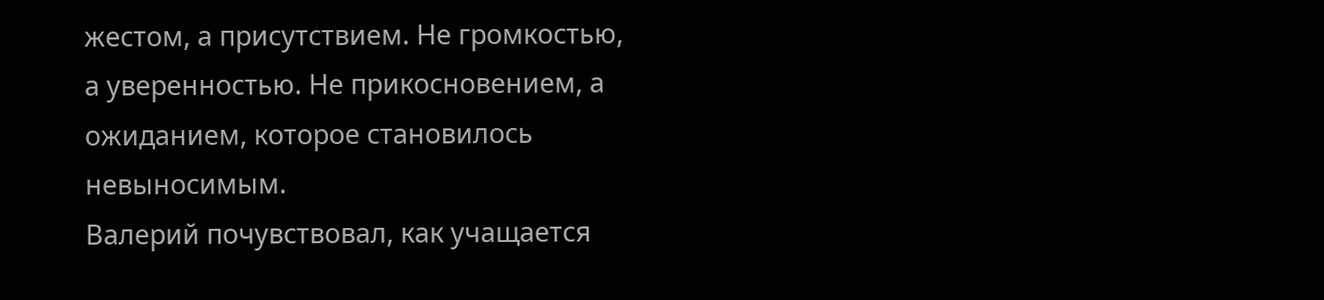жестом, а присутствием. Не громкостью, а уверенностью. Не прикосновением, а ожиданием, которое становилось невыносимым.
Валерий почувствовал, как учащается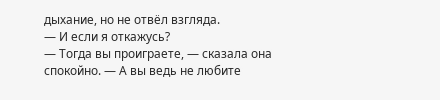дыхание, но не отвёл взгляда.
— И если я откажусь?
— Тогда вы проиграете, — сказала она спокойно. — А вы ведь не любите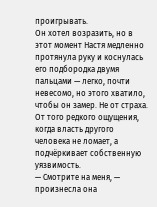проигрывать.
Он хотел возразить, но в этот момент Настя медленно протянула руку и коснулась его подбородка двумя пальцами — легко, почти невесомо, но этого хватило, чтобы он замер. Не от страха. От того редкого ощущения, когда власть другого человека не ломает, а подчёркивает собственную уязвимость.
— Смотрите на меня, — произнесла она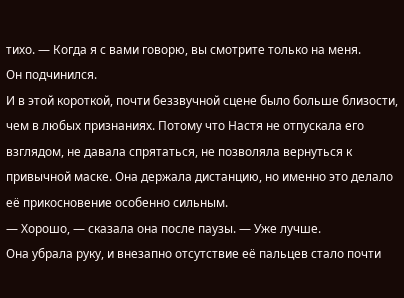тихо. — Когда я с вами говорю, вы смотрите только на меня.
Он подчинился.
И в этой короткой, почти беззвучной сцене было больше близости, чем в любых признаниях. Потому что Настя не отпускала его взглядом, не давала спрятаться, не позволяла вернуться к привычной маске. Она держала дистанцию, но именно это делало её прикосновение особенно сильным.
— Хорошо, — сказала она после паузы. — Уже лучше.
Она убрала руку, и внезапно отсутствие её пальцев стало почти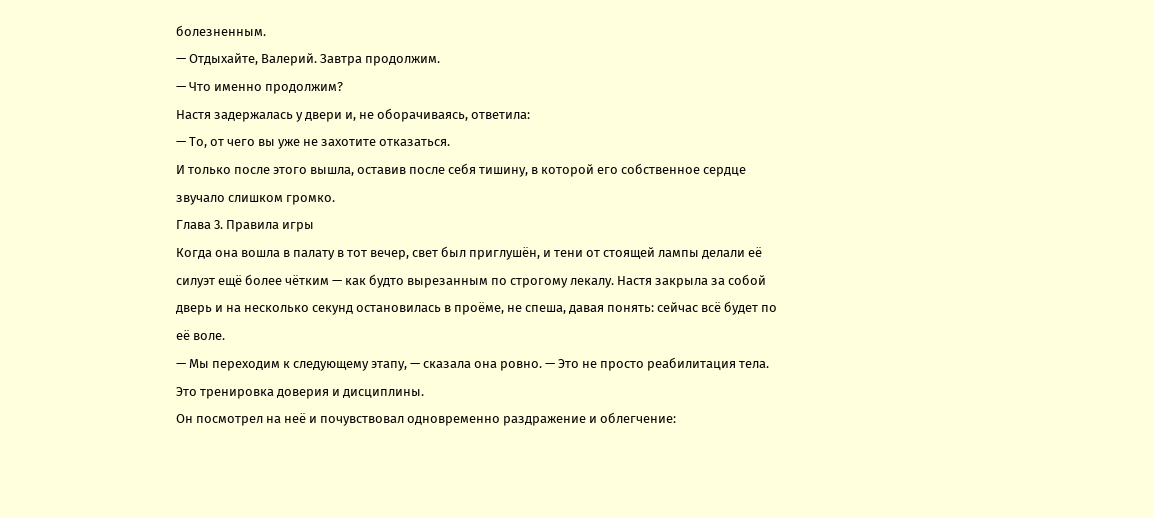болезненным.
— Отдыхайте, Валерий. Завтра продолжим.
— Что именно продолжим?
Настя задержалась у двери и, не оборачиваясь, ответила:
— То, от чего вы уже не захотите отказаться.
И только после этого вышла, оставив после себя тишину, в которой его собственное сердце звучало слишком громко.
Глава 3. Правила игры
Когда она вошла в палату в тот вечер, свет был приглушён, и тени от стоящей лампы делали её силуэт ещё более чётким — как будто вырезанным по строгому лекалу. Настя закрыла за собой дверь и на несколько секунд остановилась в проёме, не спеша, давая понять: сейчас всё будет по её воле.
— Мы переходим к следующему этапу, — сказала она ровно. — Это не просто реабилитация тела. Это тренировка доверия и дисциплины.
Он посмотрел на неё и почувствовал одновременно раздражение и облегчение: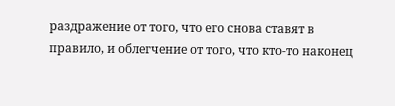раздражение от того, что его снова ставят в правило, и облегчение от того, что кто-то наконец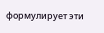формулирует эти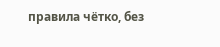правила чётко, без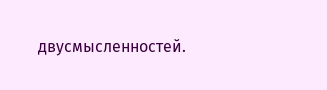двусмысленностей.